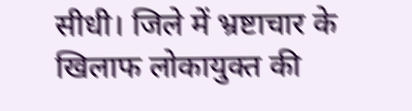सीधी। जिले में भ्रष्टाचार के खिलाफ लोकायुक्त की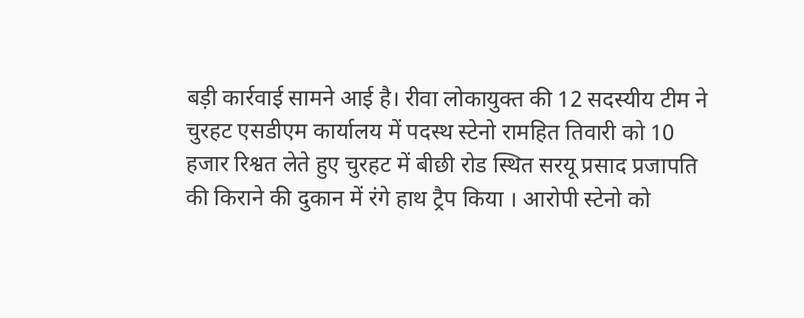बड़ी कार्रवाई सामने आई है। रीवा लोकायुक्त की 12 सदस्यीय टीम ने चुरहट एसडीएम कार्यालय में पदस्थ स्टेनो रामहित तिवारी को 10 हजार रिश्वत लेते हुए चुरहट में बीछी रोड स्थित सरयू प्रसाद प्रजापति की किराने की दुकान में रंगे हाथ ट्रैप किया । आरोपी स्टेनो को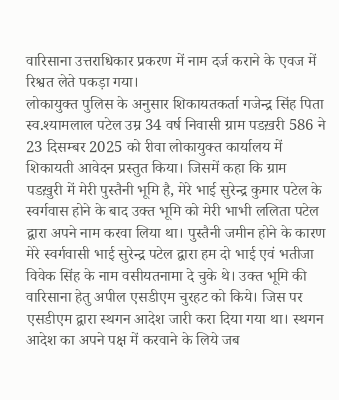वारिसाना उत्तराधिकार प्रकरण में नाम दर्ज कराने के एवज में रिश्वत लेते पकड़ा गया।
लोकायुक्त पुलिस के अनुसार शिकायतकर्ता गजेन्द्र सिंह पिता स्व.श्यामलाल पटेल उम्र 34 वर्ष निवासी ग्राम पडख़री 586 ने 23 दिसम्बर 2025 को रीवा लोकायुक्त कार्यालय में शिकायती आवेदन प्रस्तुत किया। जिसमें कहा कि ग्राम पडख़ुरी में मेरी पुस्तैनी भूमि है, मेरे भाई सुरेन्द्र कुमार पटेल के स्वर्गवास होने के बाद उक्त भूमि को मेरी भाभी ललिता पटेल द्वारा अपने नाम करवा लिया था। पुस्तैनी जमीन होने के कारण मेरे स्वर्गवासी भाई सुरेन्द्र पटेल द्वारा हम दो भाई एवं भतीजा विवेक सिंह के नाम वसीयतनामा दे चुके थे। उक्त भूमि की वारिसाना हेतु अपील एसडीएम चुरहट को किये। जिस पर एसडीएम द्वारा स्थगन आदेश जारी करा दिया गया था। स्थगन आदेश का अपने पक्ष में करवाने के लिये जब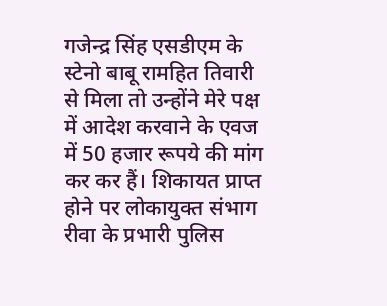गजेन्द्र सिंह एसडीएम के स्टेनो बाबू रामहित तिवारी से मिला तो उन्होंने मेरे पक्ष में आदेश करवाने के एवज में 50 हजार रूपये की मांग कर कर हैं। शिकायत प्राप्त होने पर लोकायुक्त संभाग रीवा के प्रभारी पुलिस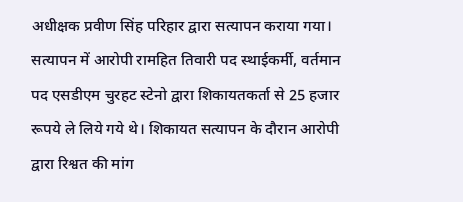अधीक्षक प्रवीण सिंह परिहार द्वारा सत्यापन कराया गया। सत्यापन में आरोपी रामहित तिवारी पद स्थाईकर्मी, वर्तमान पद एसडीएम चुरहट स्टेनो द्वारा शिकायतकर्ता से 25 हजार रूपये ले लिये गये थे। शिकायत सत्यापन के दौरान आरोपी द्वारा रिश्वत की मांग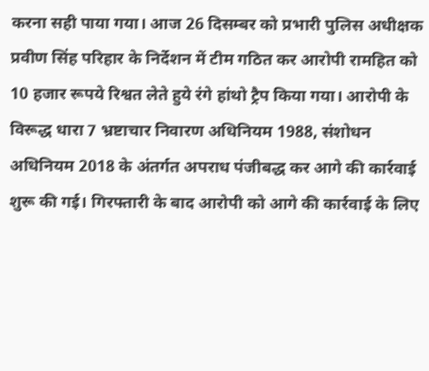करना सही पाया गया। आज 26 दिसम्बर को प्रभारी पुलिस अधीक्षक प्रवीण सिंह परिहार के निर्देशन में टीम गठित कर आरोपी रामहित को 10 हजार रूपये रिश्वत लेते हुये रंगे हांथो ट्रैप किया गया। आरोपी के विरूद्ध धारा 7 भ्रष्टाचार निवारण अधिनियम 1988, संशोधन अधिनियम 2018 के अंतर्गत अपराध पंजीबद्ध कर आगे की कार्रवाई शुरू की गई। गिरफ्तारी के बाद आरोपी को आगे की कार्रवाई के लिए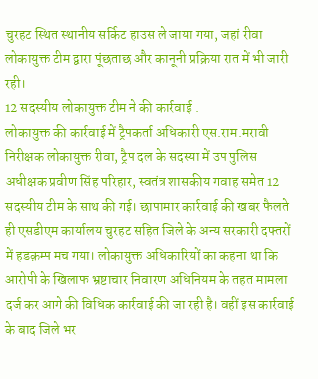चुरहट स्थित स्थानीय सर्किट हाउस ले जाया गया, जहां रीवा लोकायुक्त टीम द्वारा पूंछताछ और कानूनी प्रक्रिया रात में भी जारी रही।
12 सदस्यीय लोकायुक्त टीम ने की कार्रवाई .
लोकायुक्त की कार्रवाई में ट्रैपकर्ता अधिकारी एस.राम.मरावी निरीक्षक लोकायुक्त रीवा, ट्रैप दल के सदस्या में उप पुलिस अधीक्षक प्रवीण सिंह परिहार, स्वतंत्र शासकीय गवाह समेत 12 सदस्यीय टीम के साथ की गई। छापामार कार्रवाई की खबर फैलते ही एसडीएम कार्यालय चुरहट सहित जिले के अन्य सरकारी दफ्तरों में हडक़म्प मच गया। लोकायुक्त अधिकारियों का कहना था कि आरोपी के खिलाफ भ्रष्टाचार निवारण अधिनियम के तहत मामला दर्ज कर आगे की विधिक कार्रवाई की जा रही है। वहीं इस कार्रवाई के बाद जिले भर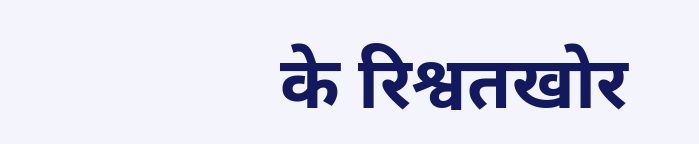के रिश्वतखोर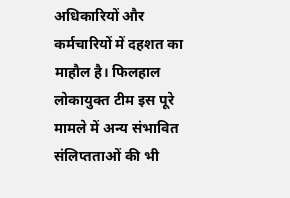अधिकारियों और कर्मचारियों में दहशत का माहौल है। फिलहाल लोकायुक्त टीम इस पूरे मामले में अन्य संभावित संलिप्तताओं की भी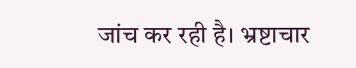जांच कर रही है। भ्रष्टाचार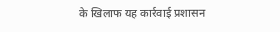के खिलाफ यह कार्रवाई प्रशासन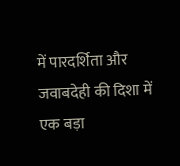में पारदर्शिता और जवाबदेही की दिशा में एक बड़ा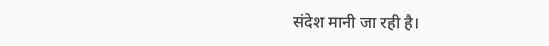संदेश मानी जा रही है।